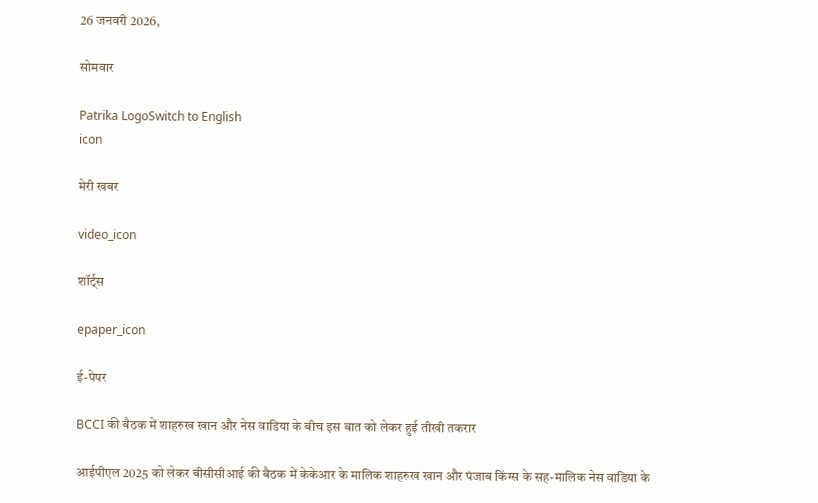26 जनवरी 2026,

सोमवार

Patrika LogoSwitch to English
icon

मेरी खबर

video_icon

शॉर्ट्स

epaper_icon

ई-पेपर

BCCI की बैठक में शाहरुख खान और नेस वाडिया के बीच इस बात को लेकर हुई तीखी तकरार

आईपीएल 2025 को लेकर बीसीसीआई की बैठक में केकेआर के मालिक शाहरुख खान और पंजाब किंग्स के सह-मालिक नेस वाडिया के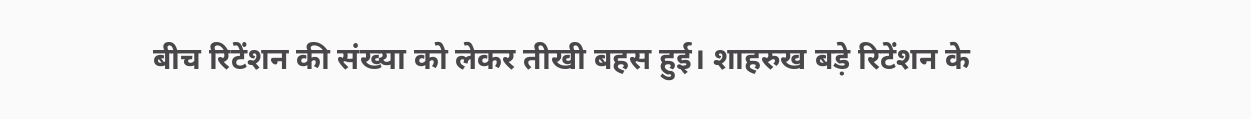बीच रिटेंशन की संख्या को लेकर तीखी बहस हुई। शाहरुख बड़े रिटेंशन के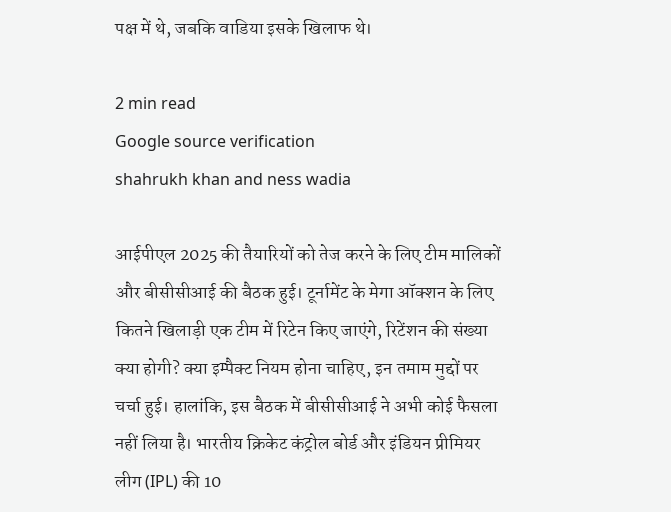पक्ष में थे, जबकि वाडिया इसके खिलाफ थे।

2 min read
Google source verification
shahrukh khan and ness wadia

आईपीएल 2025 की तैयारियों को तेज करने के लिए टीम माल‍िकों और बीसीसीआई की बैठक हुई। टूर्नामेंट के मेगा ऑक्शन के लिए कितने खिलाड़ी एक टीम में रिटेन किए जाएंगे, रिटेंशन की संख्या क्या होगी? क्या इम्पैक्ट नियम होना चाहिए, इन तमाम मुद्दों पर चर्चा हुई। हालांकि, इस बैठक में बीसीसीआई ने अभी कोई फैसला नहीं लिया है। भारतीय क्रिकेट कंट्रोल बोर्ड और इंडियन प्रीमियर लीग (IPL) की 10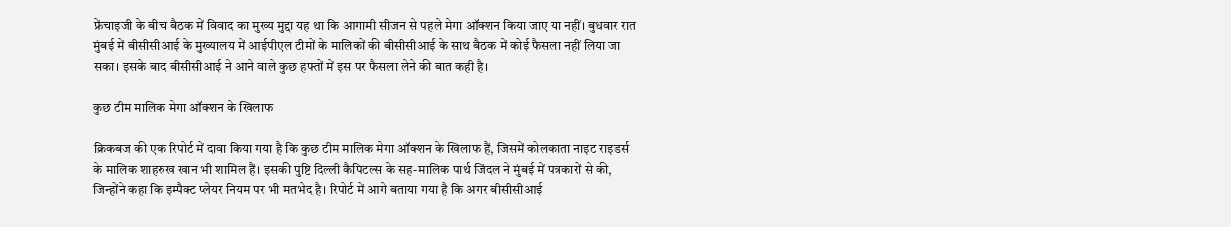फ्रेंचाइजी के बीच बैठक में विवाद का मुख्य मुद्दा यह था कि आगामी सीजन से पहले मेगा ऑक्शन किया जाए या नहीं। बुधवार रात मुंबई में बीसीसीआई के मुख्यालय में आईपीएल टीमों के मालिकों की बीसीसीआई के साथ बैठक में कोई फैसला नहीं लिया जा सका। इसके बाद बीसीसीआई ने आने वाले कुछ हफ्तों में इस पर फैसला लेने की बात कही है।

कुछ टीम मालिक मेगा ऑक्शन के खिलाफ

क्रिकबज की एक रिपोर्ट में दावा किया गया है कि कुछ टीम मालिक मेगा ऑक्शन के खिलाफ हैं, जिसमें कोलकाता नाइट राइडर्स के मालिक शाहरुख खान भी शामिल हैं। इसकी पुष्टि दिल्ली कैपिटल्स के सह-मालिक पार्थ जिंदल ने मुंबई में पत्रकारों से की, जिन्होंने कहा कि इम्पैक्ट प्लेयर नियम पर भी मतभेद है। रिपोर्ट में आगे बताया गया है कि अगर बीसीसीआई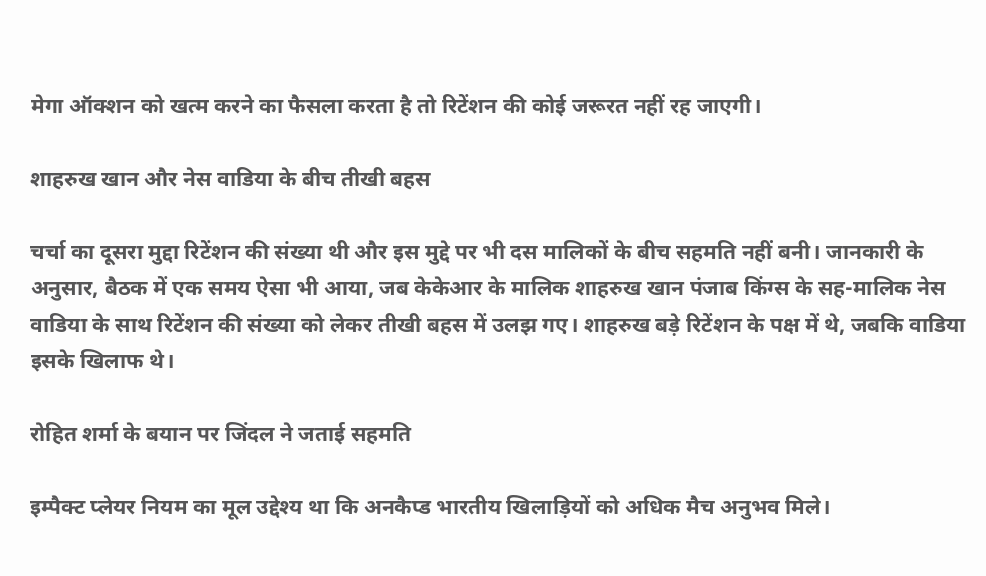मेगा ऑक्शन को खत्म करने का फैसला करता है तो रिटेंशन की कोई जरूरत नहीं रह जाएगी।

शाहरुख खान और नेस वाडिया के बीच तीखी बहस

चर्चा का दूसरा मुद्दा रिटेंशन की संख्या थी और इस मुद्दे पर भी दस मालिकों के बीच सहमति नहीं बनी। जानकारी के अनुसार, बैठक में एक समय ऐसा भी आया, जब केकेआर के मालिक शाहरुख खान पंजाब किंग्स के सह-मालिक नेस वाडिया के साथ रिटेंशन की संख्या को लेकर तीखी बहस में उलझ गए। शाहरुख बड़े रिटेंशन के पक्ष में थे, जबकि वाडिया इसके खिलाफ थे।

रोहित शर्मा के बयान पर जिंदल ने जताई सह‍मति

इम्पैक्ट प्लेयर नियम का मूल उद्देश्य था कि अनकैप्ड भारतीय खिलाड़ियों को अधिक मैच अनुभव मिले।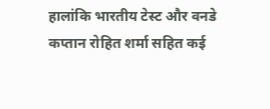हालांकि भारतीय टेस्ट और वनडे कप्तान रोहित शर्मा सहित कई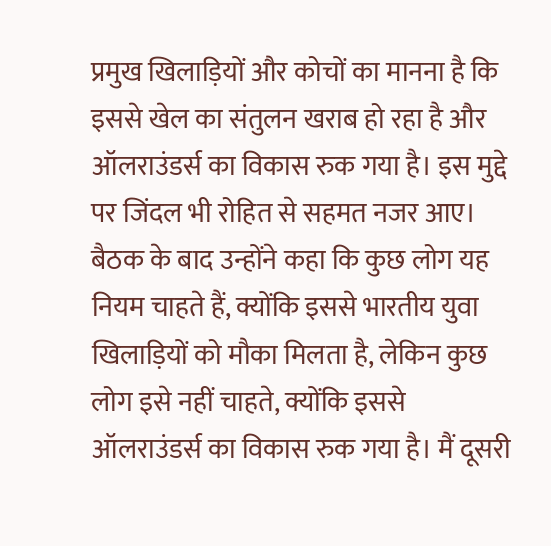प्रमुख खिलाड़ियों और कोचों का मानना है कि इससे खेल का संतुलन खराब हो रहा है और ऑलराउंडर्स का विकास रुक गया है। इस मुद्दे पर जिंदल भी रोहित से सहमत नजर आए। बैठक के बाद उन्होंने कहा कि कुछ लोग यह नियम चाहते हैं, क्योंकि इससे भारतीय युवा खिलाड़ियों को मौका मिलता है, लेकिन कुछ लोग इसे नहीं चाहते, क्योंकि इससे ऑलराउंडर्स का विकास रुक गया है। मैं दूसरी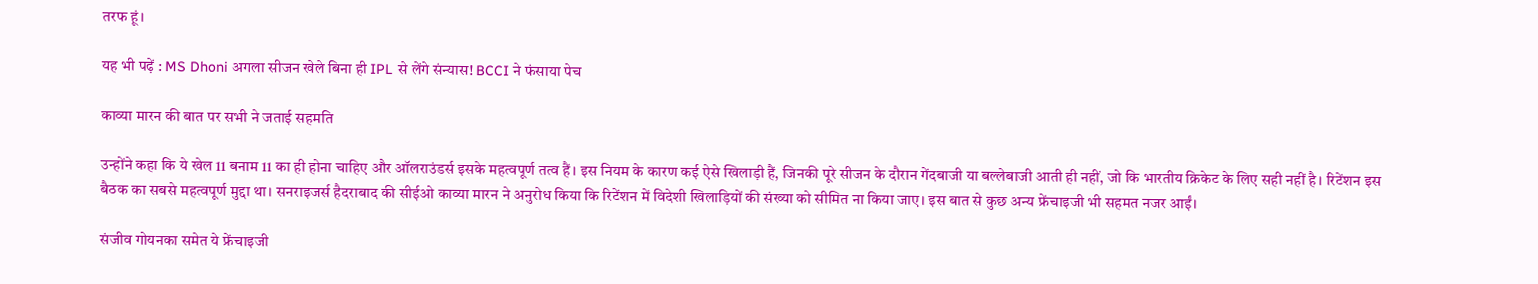तरफ हूं।

यह भी पढ़ें : MS Dhoni अगला सीजन खेले बिना ही IPL से लेंगे संन्यास! BCCI ने फंसाया पेच

काव्या मारन की बात पर सभी ने जताई सहमति

उन्‍होंने कहा कि ये खेल 11 बनाम 11 का ही होना चाहिए और ऑलराउंडर्स इसके महत्वपूर्ण तत्व हैं। इस नियम के कारण कई ऐसे खिलाड़ी हैं, जिनकी पूरे सीजन के दौरान गेंदबाजी या बल्लेबाजी आती ही नहीं, जो कि भारतीय क्रिकेट के लिए सही नहीं है। रिटेंशन इस बैठक का सबसे महत्वपूर्ण मुद्दा था। सनराइजर्स हैदराबाद की सीईओ काव्या मारन ने अनुरोध किया कि रिटेंशन में विदेशी खिलाड़ियों की संख्या को सीमित ना किया जाए। इस बात से कुछ अन्य फ्रेंचाइजी भी सहमत नजर आईं।

संजीव गोयनका समेत ये फ्रेंचाइजी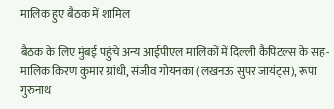मालिक हुए बैठक में शामिल

बैठक के लिए मुंबई पहुंचे अन्य आईपीएल मालिकों में दिल्ली कैपिटल्स के सह-मालिक किरण कुमार ग्रांधी, संजीव गोयनका (लखनऊ सुपर जायंट्स), रूपा गुरुनाथ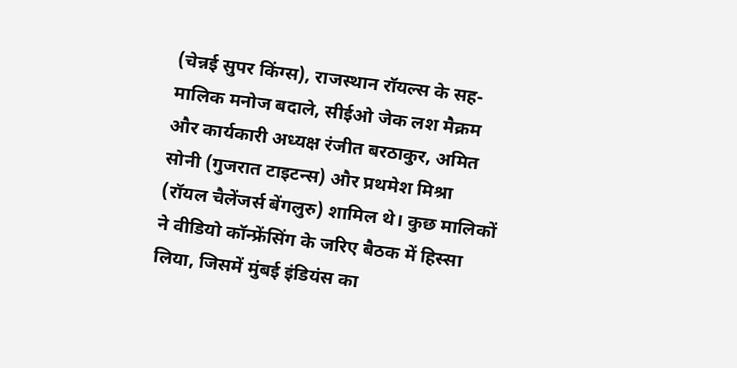(चेन्नई सुपर किंग्स), राजस्थान रॉयल्स के सह-मालिक मनोज बदाले, सीईओ जेक लश मैक्रम और कार्यकारी अध्यक्ष रंजीत बरठाकुर, अमित सोनी (गुजरात टाइटन्स) और प्रथमेश मिश्रा (रॉयल चैलेंजर्स बेंगलुरु) शामिल थे। कुछ मालिकों ने वीडियो कॉन्फ्रेंसिंग के जरिए बैठक में हिस्सा लिया, जिसमें मुंबई इंडियंस का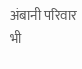अंबानी परिवार भी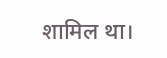शामिल था।